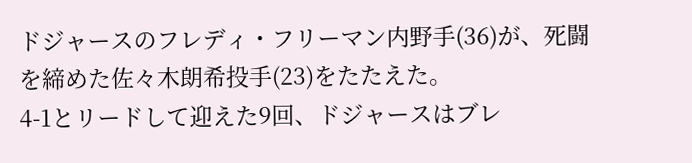ドジャースのフレディ・フリーマン内野手(36)が、死闘を締めた佐々木朗希投手(23)をたたえた。
4-1とリードして迎えた9回、ドジャースはブレ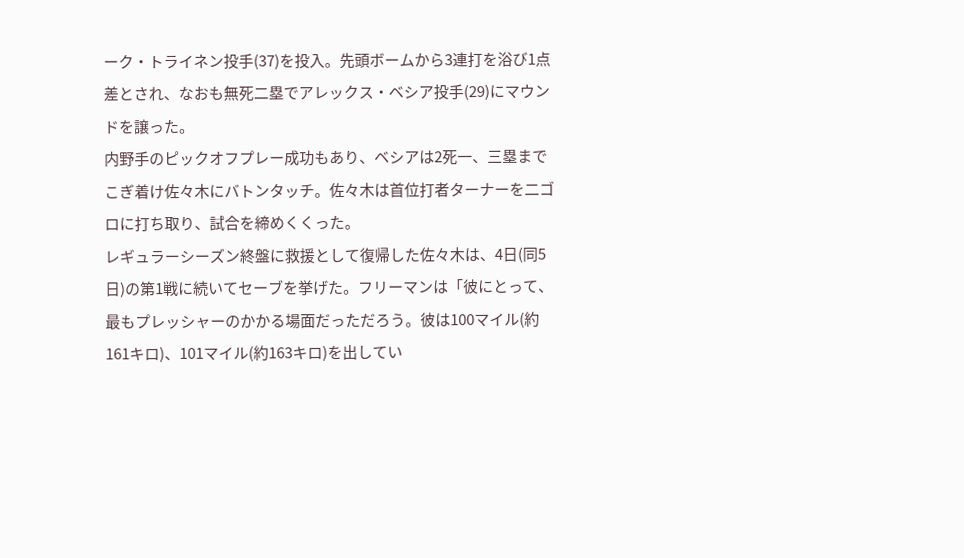ーク・トライネン投手(37)を投入。先頭ボームから3連打を浴び1点差とされ、なおも無死二塁でアレックス・ベシア投手(29)にマウンドを譲った。
内野手のピックオフプレー成功もあり、ベシアは2死一、三塁までこぎ着け佐々木にバトンタッチ。佐々木は首位打者ターナーを二ゴロに打ち取り、試合を締めくくった。
レギュラーシーズン終盤に救援として復帰した佐々木は、4日(同5日)の第1戦に続いてセーブを挙げた。フリーマンは「彼にとって、最もプレッシャーのかかる場面だっただろう。彼は100マイル(約161キロ)、101マイル(約163キロ)を出してい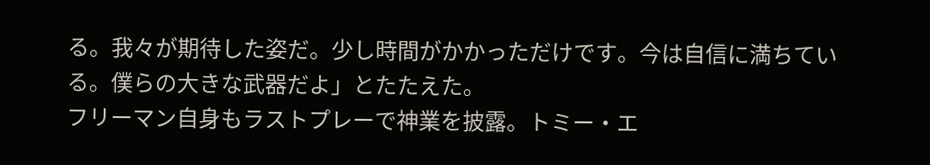る。我々が期待した姿だ。少し時間がかかっただけです。今は自信に満ちている。僕らの大きな武器だよ」とたたえた。
フリーマン自身もラストプレーで神業を披露。トミー・エ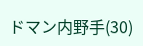ドマン内野手(30)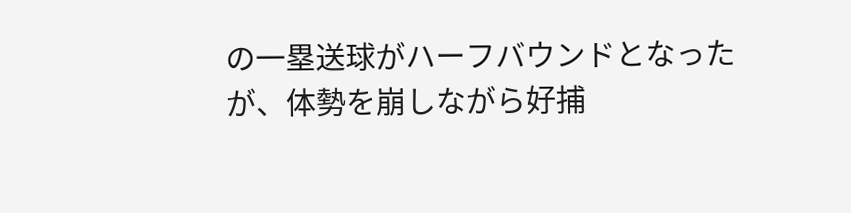の一塁送球がハーフバウンドとなったが、体勢を崩しながら好捕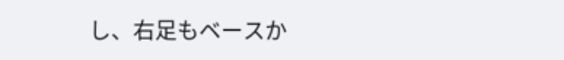し、右足もベースか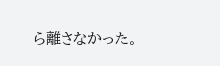ら離さなかった。